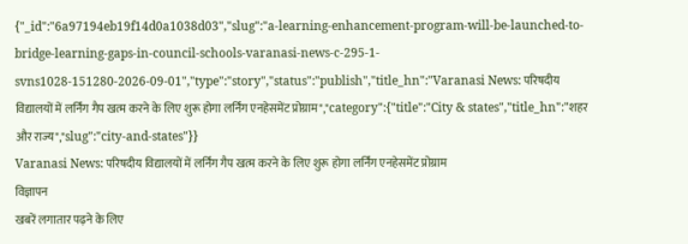{"_id":"6a97194eb19f14d0a1038d03","slug":"a-learning-enhancement-program-will-be-launched-to-bridge-learning-gaps-in-council-schools-varanasi-news-c-295-1-svns1028-151280-2026-09-01","type":"story","status":"publish","title_hn":"Varanasi News: परिषदीय विद्यालयों में लर्निंग गैप खत्म करने के लिए शुरू होगा लर्निंग एनहेसमेंट प्रोग्राम","category":{"title":"City & states","title_hn":"शहर और राज्य","slug":"city-and-states"}}
Varanasi News: परिषदीय विद्यालयों में लर्निंग गैप खत्म करने के लिए शुरू होगा लर्निंग एनहेसमेंट प्रोग्राम
विज्ञापन
खबरें लगातार पढ़ने के लिए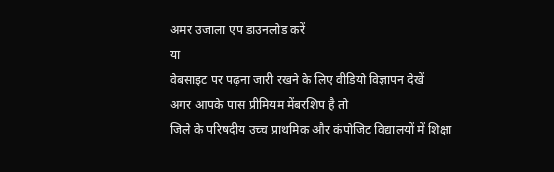अमर उजाला एप डाउनलोड करें
या
वेबसाइट पर पढ़ना जारी रखने के लिए वीडियो विज्ञापन देखें
अगर आपके पास प्रीमियम मेंबरशिप है तो
जिले के परिषदीय उच्च प्राथमिक और कंपोजिट विद्यालयों में शिक्षा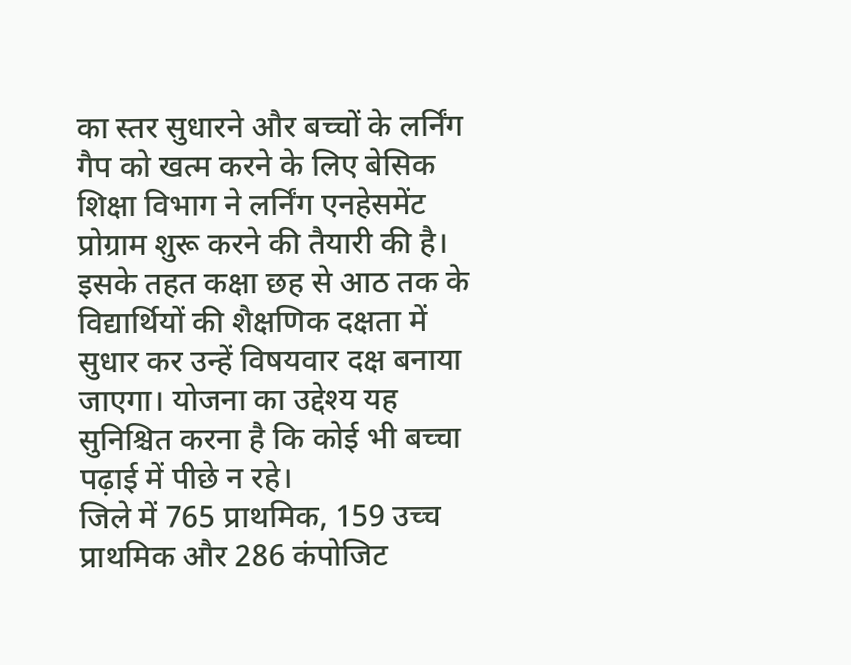का स्तर सुधारने और बच्चों के लर्निंग गैप को खत्म करने के लिए बेसिक शिक्षा विभाग ने लर्निंग एनहेसमेंट प्रोग्राम शुरू करने की तैयारी की है।
इसके तहत कक्षा छह से आठ तक के विद्यार्थियों की शैक्षणिक दक्षता में सुधार कर उन्हें विषयवार दक्ष बनाया जाएगा। योजना का उद्देश्य यह सुनिश्चित करना है कि कोई भी बच्चा पढ़ाई में पीछे न रहे।
जिले में 765 प्राथमिक, 159 उच्च प्राथमिक और 286 कंपोजिट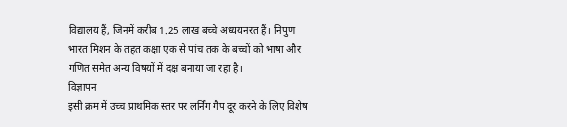विद्यालय हैं, जिनमें करीब 1.25 लाख बच्चे अध्ययनरत हैं। निपुण भारत मिशन के तहत कक्षा एक से पांच तक के बच्चों को भाषा और गणित समेत अन्य विषयों में दक्ष बनाया जा रहा है।
विज्ञापन
इसी क्रम में उच्च प्राथमिक स्तर पर लर्निंग गैप दूर करने के लिए विशेष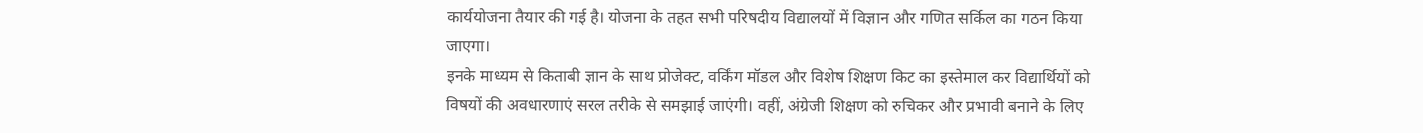कार्ययोजना तैयार की गई है। योजना के तहत सभी परिषदीय विद्यालयों में विज्ञान और गणित सर्किल का गठन किया जाएगा।
इनके माध्यम से किताबी ज्ञान के साथ प्रोजेक्ट, वर्किंग मॉडल और विशेष शिक्षण किट का इस्तेमाल कर विद्यार्थियों को विषयों की अवधारणाएं सरल तरीके से समझाई जाएंगी। वहीं, अंग्रेजी शिक्षण को रुचिकर और प्रभावी बनाने के लिए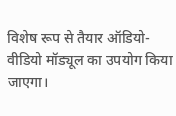विशेष रूप से तैयार ऑडियो-वीडियो मॉड्यूल का उपयोग किया जाएगा।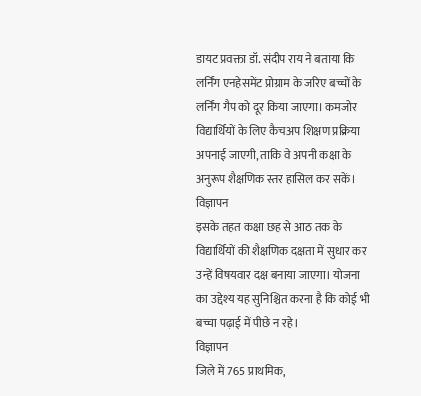डायट प्रवक्ता डॉ. संदीप राय ने बताया कि लर्निंग एनहेसमेंट प्रोग्राम के जरिए बच्चों के लर्निंग गैप को दूर किया जाएगा। कमजोर विद्यार्थियों के लिए कैचअप शिक्षण प्रक्रिया अपनाई जाएगी, ताकि वे अपनी कक्षा के अनुरूप शैक्षणिक स्तर हासिल कर सकें।
विज्ञापन
इसके तहत कक्षा छह से आठ तक के विद्यार्थियों की शैक्षणिक दक्षता में सुधार कर उन्हें विषयवार दक्ष बनाया जाएगा। योजना का उद्देश्य यह सुनिश्चित करना है कि कोई भी बच्चा पढ़ाई में पीछे न रहे।
विज्ञापन
जिले में 765 प्राथमिक,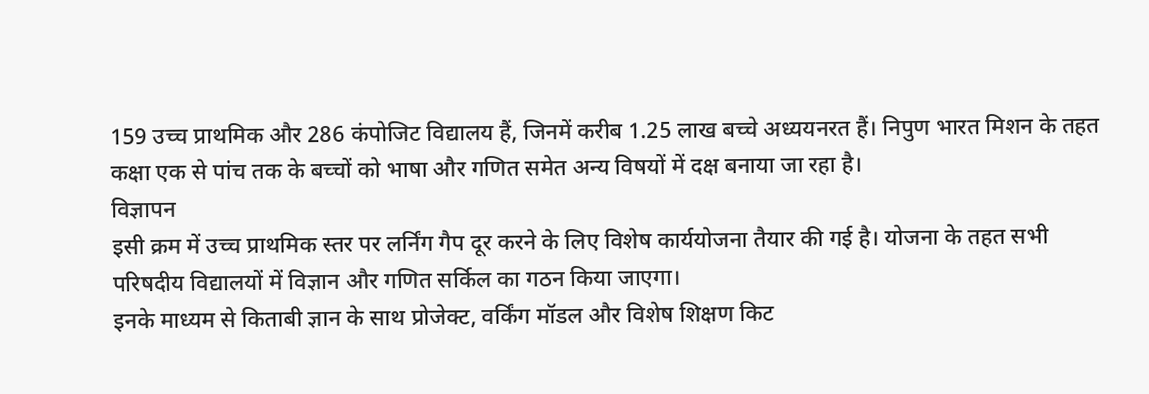159 उच्च प्राथमिक और 286 कंपोजिट विद्यालय हैं, जिनमें करीब 1.25 लाख बच्चे अध्ययनरत हैं। निपुण भारत मिशन के तहत कक्षा एक से पांच तक के बच्चों को भाषा और गणित समेत अन्य विषयों में दक्ष बनाया जा रहा है।
विज्ञापन
इसी क्रम में उच्च प्राथमिक स्तर पर लर्निंग गैप दूर करने के लिए विशेष कार्ययोजना तैयार की गई है। योजना के तहत सभी परिषदीय विद्यालयों में विज्ञान और गणित सर्किल का गठन किया जाएगा।
इनके माध्यम से किताबी ज्ञान के साथ प्रोजेक्ट, वर्किंग मॉडल और विशेष शिक्षण किट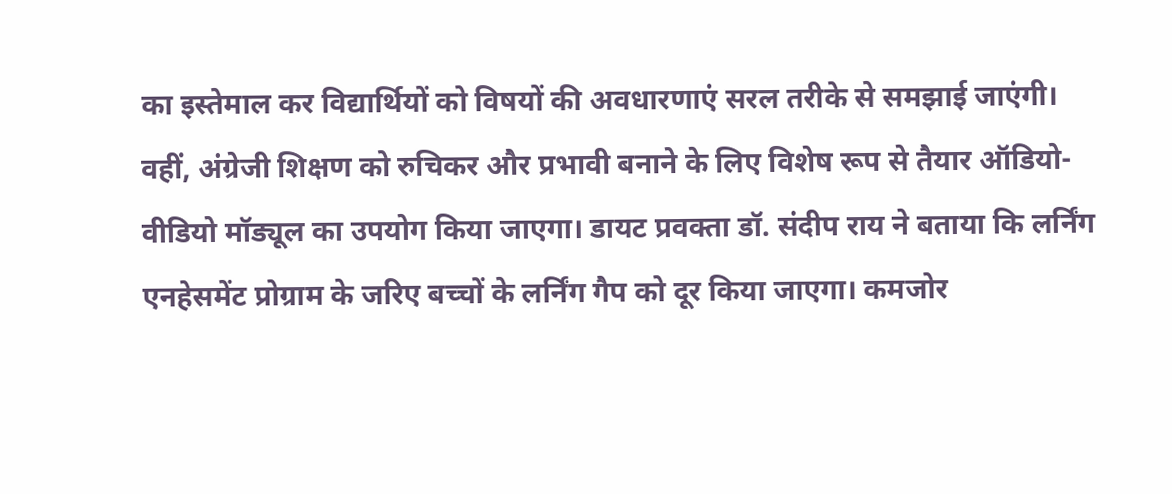का इस्तेमाल कर विद्यार्थियों को विषयों की अवधारणाएं सरल तरीके से समझाई जाएंगी। वहीं, अंग्रेजी शिक्षण को रुचिकर और प्रभावी बनाने के लिए विशेष रूप से तैयार ऑडियो-वीडियो मॉड्यूल का उपयोग किया जाएगा। डायट प्रवक्ता डॉ. संदीप राय ने बताया कि लर्निंग एनहेसमेंट प्रोग्राम के जरिए बच्चों के लर्निंग गैप को दूर किया जाएगा। कमजोर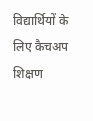विद्यार्थियों के लिए कैचअप शिक्षण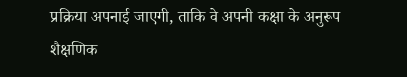प्रक्रिया अपनाई जाएगी, ताकि वे अपनी कक्षा के अनुरूप शैक्षणिक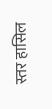स्तर हासिल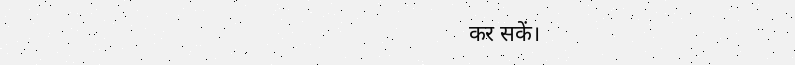कर सकें।